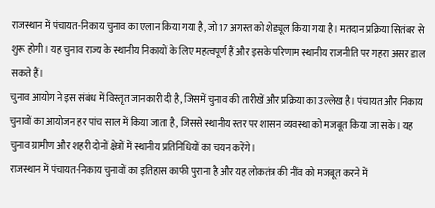राजस्थान में पंचायत-निकाय चुनाव का एलान किया गया है, जो 17 अगस्त को शेड्यूल किया गया है। मतदान प्रक्रिया सितंबर से शुरू होगी। यह चुनाव राज्य के स्थानीय निकायों के लिए महत्वपूर्ण हैं और इसके परिणाम स्थानीय राजनीति पर गहरा असर डाल सकते हैं।
चुनाव आयोग ने इस संबंध में विस्तृत जानकारी दी है, जिसमें चुनाव की तारीखें और प्रक्रिया का उल्लेख है। पंचायत और निकाय चुनावों का आयोजन हर पांच साल में किया जाता है, जिससे स्थानीय स्तर पर शासन व्यवस्था को मजबूत किया जा सके। यह चुनाव ग्रामीण और शहरी दोनों क्षेत्रों में स्थानीय प्रतिनिधियों का चयन करेंगे।
राजस्थान में पंचायत-निकाय चुनावों का इतिहास काफी पुराना है और यह लोकतंत्र की नींव को मजबूत करने में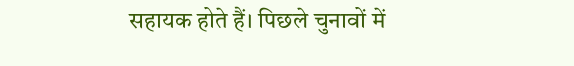सहायक होते हैं। पिछले चुनावों में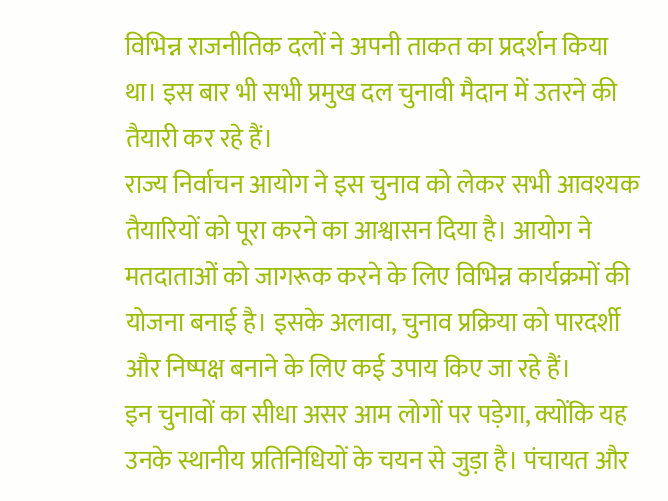विभिन्न राजनीतिक दलों ने अपनी ताकत का प्रदर्शन किया था। इस बार भी सभी प्रमुख दल चुनावी मैदान में उतरने की तैयारी कर रहे हैं।
राज्य निर्वाचन आयोग ने इस चुनाव को लेकर सभी आवश्यक तैयारियों को पूरा करने का आश्वासन दिया है। आयोग ने मतदाताओं को जागरूक करने के लिए विभिन्न कार्यक्रमों की योजना बनाई है। इसके अलावा, चुनाव प्रक्रिया को पारदर्शी और निष्पक्ष बनाने के लिए कई उपाय किए जा रहे हैं।
इन चुनावों का सीधा असर आम लोगों पर पड़ेगा, क्योंकि यह उनके स्थानीय प्रतिनिधियों के चयन से जुड़ा है। पंचायत और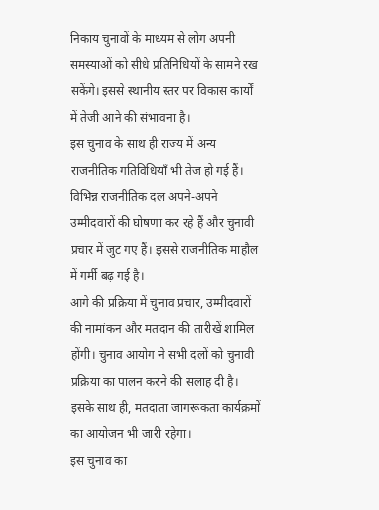निकाय चुनावों के माध्यम से लोग अपनी समस्याओं को सीधे प्रतिनिधियों के सामने रख सकेंगे। इससे स्थानीय स्तर पर विकास कार्यों में तेजी आने की संभावना है।
इस चुनाव के साथ ही राज्य में अन्य राजनीतिक गतिविधियाँ भी तेज हो गई हैं। विभिन्न राजनीतिक दल अपने-अपने उम्मीदवारों की घोषणा कर रहे हैं और चुनावी प्रचार में जुट गए हैं। इससे राजनीतिक माहौल में गर्मी बढ़ गई है।
आगे की प्रक्रिया में चुनाव प्रचार, उम्मीदवारों की नामांकन और मतदान की तारीखें शामिल होंगी। चुनाव आयोग ने सभी दलों को चुनावी प्रक्रिया का पालन करने की सलाह दी है। इसके साथ ही, मतदाता जागरूकता कार्यक्रमों का आयोजन भी जारी रहेगा।
इस चुनाव का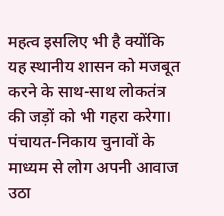महत्व इसलिए भी है क्योंकि यह स्थानीय शासन को मजबूत करने के साथ-साथ लोकतंत्र की जड़ों को भी गहरा करेगा। पंचायत-निकाय चुनावों के माध्यम से लोग अपनी आवाज उठा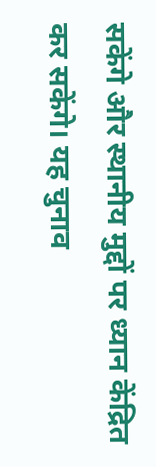सकेंगे और स्थानीय मुद्दों पर ध्यान केंद्रित कर सकेंगे। यह चुनाव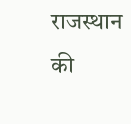राजस्थान की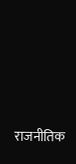राजनीतिक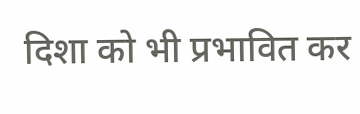दिशा को भी प्रभावित कर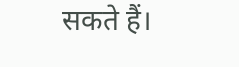सकते हैं।